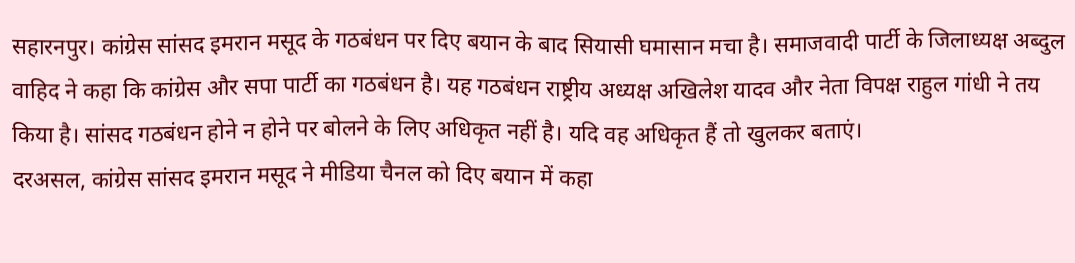सहारनपुर। कांग्रेस सांसद इमरान मसूद के गठबंधन पर दिए बयान के बाद सियासी घमासान मचा है। समाजवादी पार्टी के जिलाध्यक्ष अब्दुल वाहिद ने कहा कि कांग्रेस और सपा पार्टी का गठबंधन है। यह गठबंधन राष्ट्रीय अध्यक्ष अखिलेश यादव और नेता विपक्ष राहुल गांधी ने तय किया है। सांसद गठबंधन होने न होने पर बोलने के लिए अधिकृत नहीं है। यदि वह अधिकृत हैं तो खुलकर बताएं।
दरअसल, कांग्रेस सांसद इमरान मसूद ने मीडिया चैनल को दिए बयान में कहा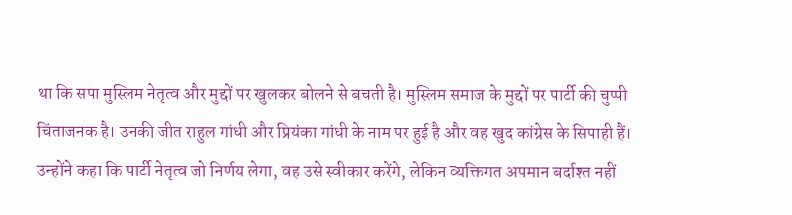था कि सपा मुस्लिम नेतृत्व और मुद्दों पर खुलकर बोलने से बचती है। मुस्लिम समाज के मुद्दों पर पार्टी की चुप्पी चिंताजनक है। उनकी जीत राहुल गांधी और प्रियंका गांधी के नाम पर हुई है और वह खुद कांग्रेस के सिपाही हैं।
उन्होंने कहा कि पार्टी नेतृत्व जो निर्णय लेगा, वह उसे स्वीकार करेंगे, लेकिन व्यक्तिगत अपमान बर्दाश्त नहीं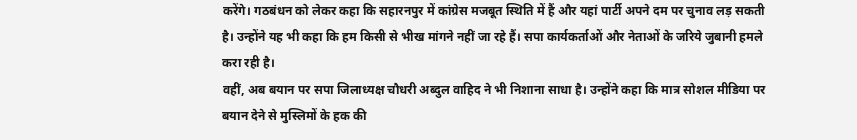करेंगे। गठबंधन को लेकर कहा कि सहारनपुर में कांग्रेस मजबूत स्थिति में हैं और यहां पार्टी अपने दम पर चुनाव लड़ सकती है। उन्होंने यह भी कहा कि हम किसी से भीख मांगने नहीं जा रहे हैं। सपा कार्यकर्ताओं और नेताओं के जरिये जुबानी हमले करा रही है।
वहीं, अब बयान पर सपा जिलाध्यक्ष चौधरी अब्दुल वाहिद ने भी निशाना साधा है। उन्होंने कहा कि मात्र सोशल मीडिया पर बयान देने से मुस्लिमों के हक की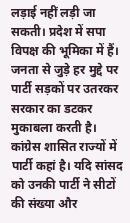लड़ाई नहीं लड़ी जा सकती। प्रदेश में सपा विपक्ष की भूमिका में हैं। जनता से जुड़े हर मुद्दे पर पार्टी सड़कों पर उतरकर सरकार का डटकर मुकाबला करती है।
कांग्रेस शासित राज्यों में पार्टी कहां है। यदि सांसद को उनकी पार्टी ने सीटों की संख्या और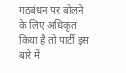गठबंधन पर बोलने के लिए अधिकृत किया है तो पार्टी इस बारे में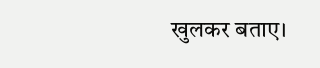खुलकर बताए।